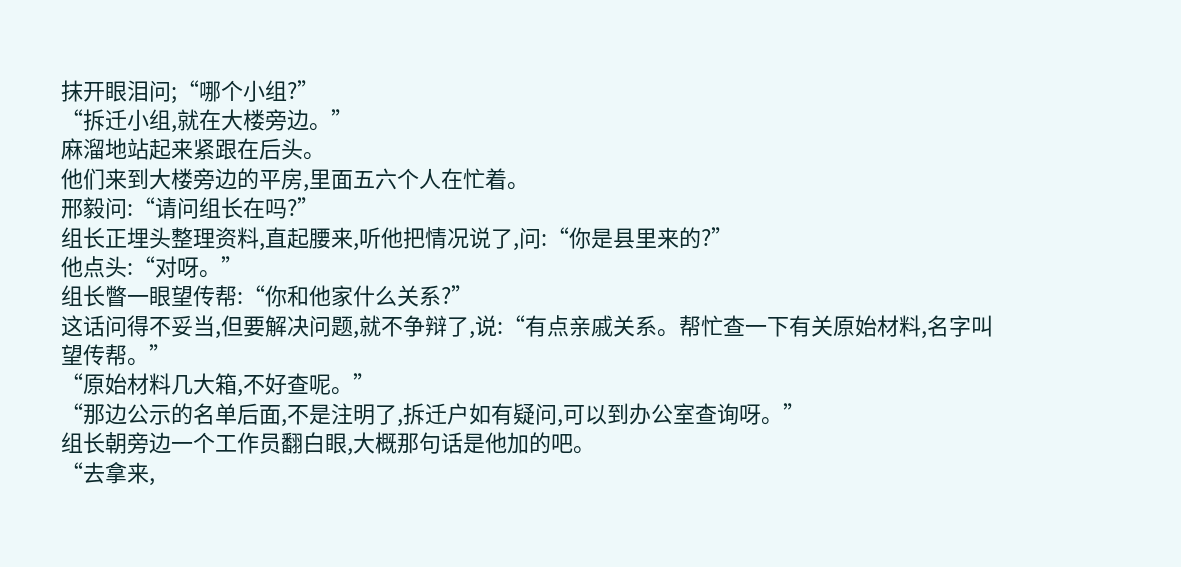抹开眼泪问;“哪个小组?”
“拆迁小组,就在大楼旁边。”
麻溜地站起来紧跟在后头。
他们来到大楼旁边的平房,里面五六个人在忙着。
邢毅问:“请问组长在吗?”
组长正埋头整理资料,直起腰来,听他把情况说了,问:“你是县里来的?”
他点头:“对呀。”
组长瞥一眼望传帮:“你和他家什么关系?”
这话问得不妥当,但要解决问题,就不争辩了,说:“有点亲戚关系。帮忙查一下有关原始材料,名字叫望传帮。”
“原始材料几大箱,不好查呢。”
“那边公示的名单后面,不是注明了,拆迁户如有疑问,可以到办公室查询呀。”
组长朝旁边一个工作员翻白眼,大概那句话是他加的吧。
“去拿来,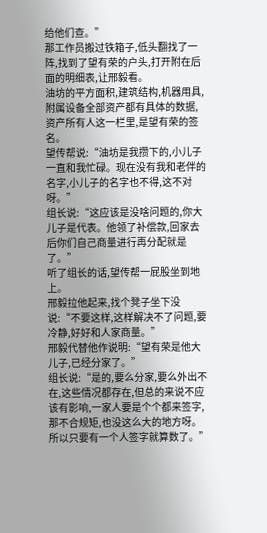给他们查。”
那工作员搬过铁箱子,低头翻找了一阵,找到了望有荣的户头,打开附在后面的明细表,让邢毅看。
油坊的平方面积,建筑结构,机器用具,附属设备全部资产都有具体的数据,资产所有人这一栏里,是望有荣的签名。
望传帮说:“油坊是我攒下的,小儿子一直和我忙碌。现在没有我和老伴的名字,小儿子的名字也不得,这不对呀。”
组长说:“这应该是没啥问题的,你大儿子是代表。他领了补偿款,回家去后你们自己商量进行再分配就是了。”
听了组长的话,望传帮一屁股坐到地上。
邢毅拉他起来,找个凳子坐下没说:“不要这样,这样解决不了问题,要冷静,好好和人家商量。”
邢毅代替他作说明:“望有荣是他大儿子,已经分家了。”
组长说:“是的,要么分家,要么外出不在,这些情况都存在,但总的来说不应该有影响,一家人要是个个都来签字,那不合规矩,也没这么大的地方呀。所以只要有一个人签字就算数了。”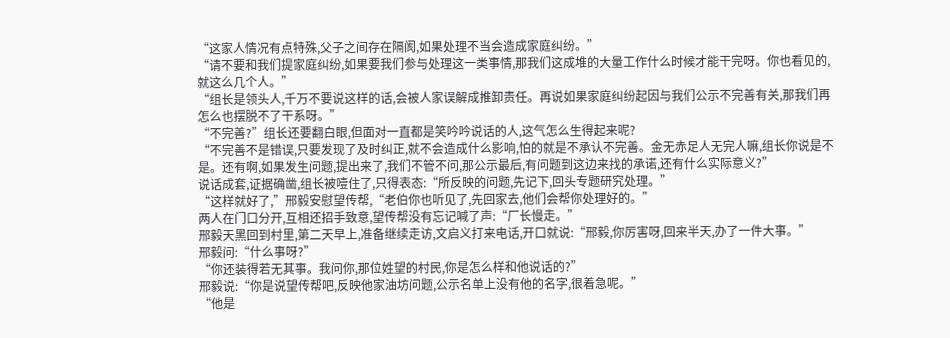“这家人情况有点特殊,父子之间存在隔阂,如果处理不当会造成家庭纠纷。”
“请不要和我们提家庭纠纷,如果要我们参与处理这一类事情,那我们这成堆的大量工作什么时候才能干完呀。你也看见的,就这么几个人。”
“组长是领头人,千万不要说这样的话,会被人家误解成推卸责任。再说如果家庭纠纷起因与我们公示不完善有关,那我们再怎么也摆脱不了干系呀。”
“不完善?”组长还要翻白眼,但面对一直都是笑吟吟说话的人,这气怎么生得起来呢?
“不完善不是错误,只要发现了及时纠正,就不会造成什么影响,怕的就是不承认不完善。金无赤足人无完人嘛,组长你说是不是。还有啊,如果发生问题,提出来了,我们不管不问,那公示最后,有问题到这边来找的承诺,还有什么实际意义?”
说话成套,证据确凿,组长被噎住了,只得表态:“所反映的问题,先记下,回头专题研究处理。”
“这样就好了,”邢毅安慰望传帮,“老伯你也听见了,先回家去,他们会帮你处理好的。”
两人在门口分开,互相还招手致意,望传帮没有忘记喊了声:“厂长慢走。”
邢毅天黑回到村里,第二天早上,准备继续走访,文启义打来电话,开口就说:“邢毅,你厉害呀,回来半天,办了一件大事。”
邢毅问:“什么事呀?”
“你还装得若无其事。我问你,那位姓望的村民,你是怎么样和他说话的?”
邢毅说:“你是说望传帮吧,反映他家油坊问题,公示名单上没有他的名字,很着急呢。”
“他是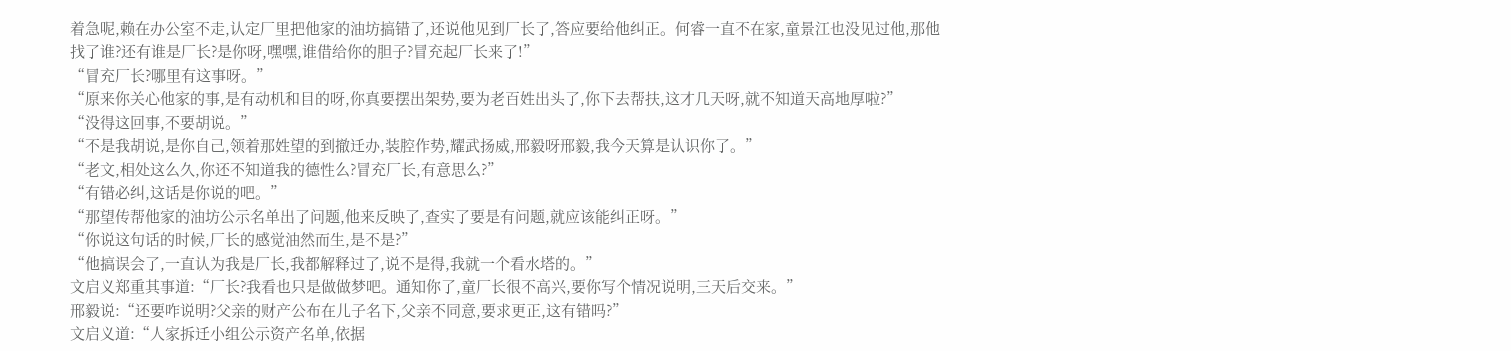着急呢,赖在办公室不走,认定厂里把他家的油坊搞错了,还说他见到厂长了,答应要给他纠正。何睿一直不在家,童景江也没见过他,那他找了谁?还有谁是厂长?是你呀,嘿嘿,谁借给你的胆子?冒充起厂长来了!”
“冒充厂长?哪里有这事呀。”
“原来你关心他家的事,是有动机和目的呀,你真要摆出架势,要为老百姓出头了,你下去帮扶,这才几天呀,就不知道天高地厚啦?”
“没得这回事,不要胡说。”
“不是我胡说,是你自己,领着那姓望的到撤迁办,装腔作势,耀武扬威,邢毅呀邢毅,我今天算是认识你了。”
“老文,相处这么久,你还不知道我的德性么?冒充厂长,有意思么?”
“有错必纠,这话是你说的吧。”
“那望传帮他家的油坊公示名单出了问题,他来反映了,查实了要是有问题,就应该能纠正呀。”
“你说这句话的时候,厂长的感觉油然而生,是不是?”
“他搞误会了,一直认为我是厂长,我都解释过了,说不是得,我就一个看水塔的。”
文启义郑重其事道:“厂长?我看也只是做做梦吧。通知你了,童厂长很不高兴,要你写个情况说明,三天后交来。”
邢毅说:“还要咋说明?父亲的财产公布在儿子名下,父亲不同意,要求更正,这有错吗?”
文启义道:“人家拆迁小组公示资产名单,依据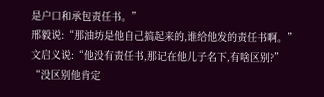是户口和承包责任书。”
邢毅说:“那油坊是他自己搞起来的,谁给他发的责任书啊。”
文启义说:“他没有责任书,那记在他儿子名下,有啥区别?”
“没区别他肯定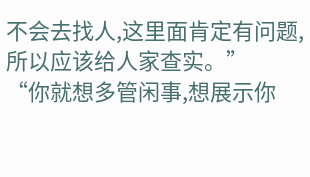不会去找人,这里面肯定有问题,所以应该给人家查实。”
“你就想多管闲事,想展示你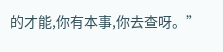的才能,你有本事,你去查呀。”